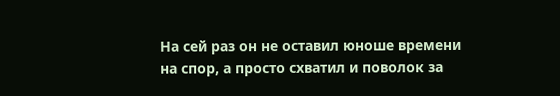На сей раз он не оставил юноше времени на спор, а просто схватил и поволок за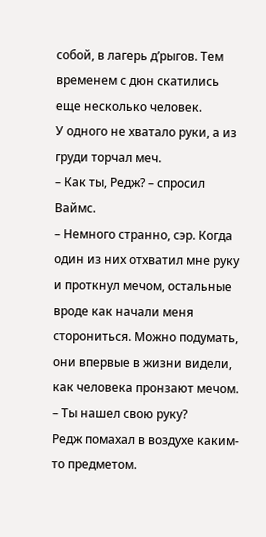собой, в лагерь д’рыгов. Тем временем с дюн скатились еще несколько человек.
У одного не хватало руки, а из груди торчал меч.
– Как ты, Редж? – спросил Ваймс.
– Немного странно, сэр. Когда один из них отхватил мне руку и проткнул мечом, остальные вроде как начали меня сторониться. Можно подумать, они впервые в жизни видели, как человека пронзают мечом.
– Ты нашел свою руку?
Редж помахал в воздухе каким-то предметом.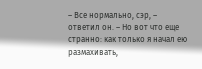– Все нормально, сэр, – ответил он. – Но вот что еще странно: как только я начал ею размахивать,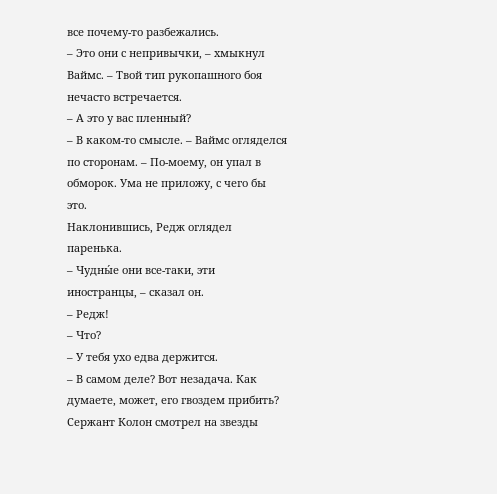все почему-то разбежались.
– Это они с непривычки, – хмыкнул Ваймс. – Твой тип рукопашного боя нечасто встречается.
– А это у вас пленный?
– В каком-то смысле. – Ваймс огляделся по сторонам. – По-моему, он упал в обморок. Ума не приложу, с чего бы это.
Наклонившись, Редж оглядел паренька.
– Чудны́е они все-таки, эти иностранцы, – сказал он.
– Редж!
– Что?
– У тебя ухо едва держится.
– В самом деле? Вот незадача. Как думаете, может, его гвоздем прибить?
Сержант Колон смотрел на звезды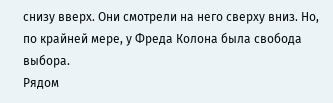снизу вверх. Они смотрели на него сверху вниз. Но, по крайней мере, у Фреда Колона была свобода выбора.
Рядом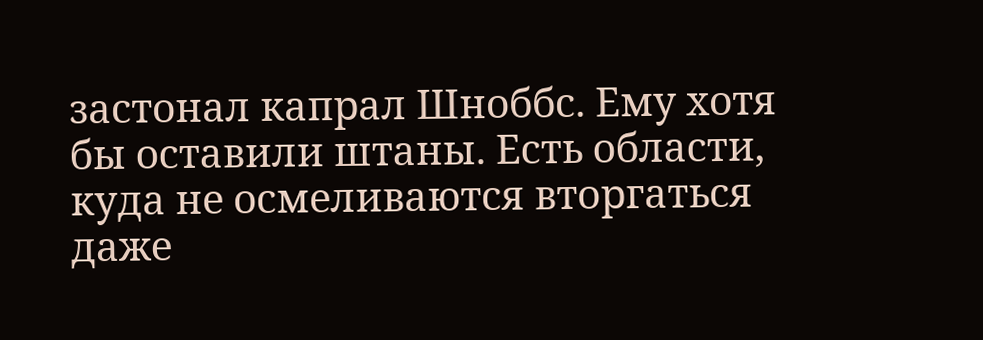застонал капрал Шноббс. Ему хотя бы оставили штаны. Есть области, куда не осмеливаются вторгаться даже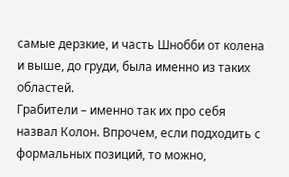самые дерзкие, и часть Шнобби от колена и выше, до груди, была именно из таких областей.
Грабители – именно так их про себя назвал Колон. Впрочем, если подходить с формальных позиций, то можно,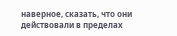наверное, сказать, что они действовали в пределах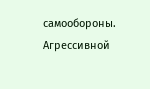самообороны. Агрессивной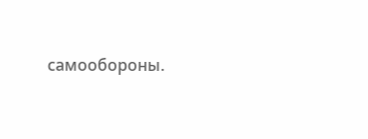самообороны.